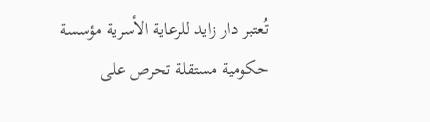تُعتبر دار زايد للرعاية الأسرية مؤسسة حكومية مستقلة تحرص على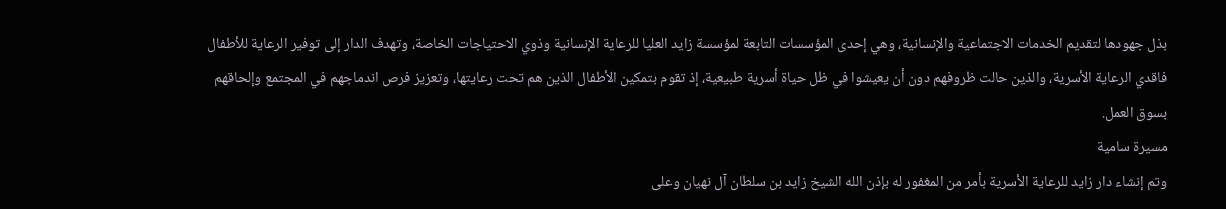بذل جهودها لتقديم الخدمات الاجتماعية والإنسانية، وهي إحدى المؤسسات التابعة لمؤسسة زايد العليا للرعاية الإنسانية وذوي الاحتياجات الخاصة، وتهدف الدار إلى توفير الرعاية للأطفال فاقدي الرعاية الأسرية، والذين حالت ظروفهم دون أن يعيشوا في ظل حياة أسرية طبيعية، إذ تقوم بتمكين الأطفال الذين هم تحت رعايتها، وتعزيز فرص اندماجهم في المجتمع وإلحاقهم بسوق العمل.
مسيرة سامية
وتم إنشاء دار زايد للرعاية الأسرية بأمر من المغفور له بإذن الله الشيخ زايد بن سلطان آل نهيان وعلى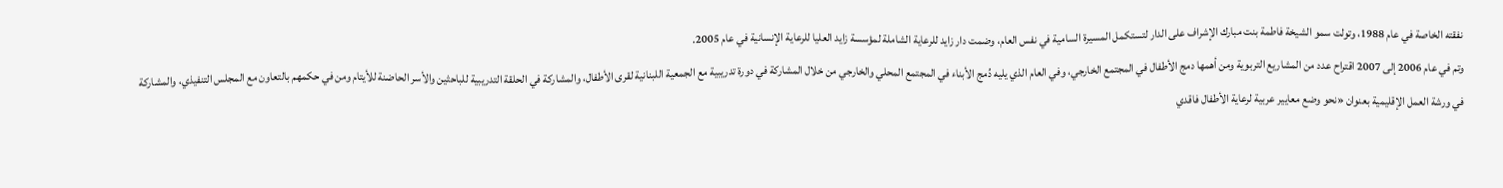نفقته الخاصة في عام 1988، وتولت سمو الشيخة فاطمة بنت مبارك الإشراف على الدار لتستكمل المسيرة السامية في نفس العام، وضمت دار زايد للرعاية الشاملة لمؤسسة زايد العليا للرعاية الإنسانية في عام 2005.
وتم في عام 2006 إلى 2007 اقتراح عدد من المشاريع التربوية ومن أهمها دمج الأطفال في المجتمع الخارجي، وفي العام الذي يليه دُمج الأبناء في المجتمع المحلي والخارجي من خلال المشاركة في دورة تدريبية مع الجمعية اللبنانية لقرى الأطفال، والمشاركة في الحلقة التدريبية للباحثين والأسر الحاضنة للأيتام ومن في حكمهم بالتعاون مع المجلس التنفيذي، والمشاركة في ورشة العمل الإقليمية بعنوان «نحو وضع معايير عربية لرعاية الأطفال فاقدي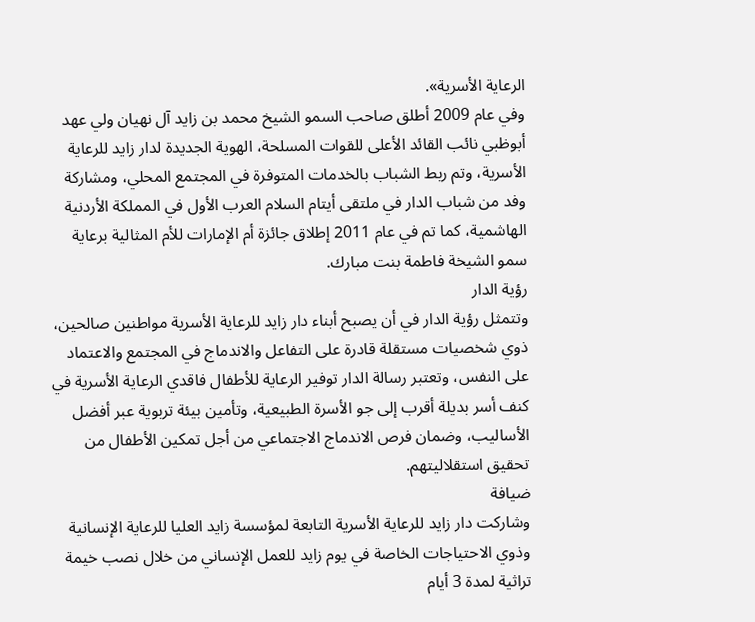الرعاية الأسرية».
وفي عام 2009 أطلق صاحب السمو الشيخ محمد بن زايد آل نهيان ولي عهد أبوظبي نائب القائد الأعلى للقوات المسلحة، الهوية الجديدة لدار زايد للرعاية الأسرية، وتم ربط الشباب بالخدمات المتوفرة في المجتمع المحلي، ومشاركة وفد من شباب الدار في ملتقى أيتام السلام العرب الأول في المملكة الأردنية الهاشمية، كما تم في عام 2011 إطلاق جائزة أم الإمارات للأم المثالية برعاية سمو الشيخة فاطمة بنت مبارك.
رؤية الدار
وتتمثل رؤية الدار في أن يصبح أبناء دار زايد للرعاية الأسرية مواطنين صالحين، ذوي شخصيات مستقلة قادرة على التفاعل والاندماج في المجتمع والاعتماد على النفس، وتعتبر رسالة الدار توفير الرعاية للأطفال فاقدي الرعاية الأسرية في كنف أسر بديلة أقرب إلى جو الأسرة الطبيعية، وتأمين بيئة تربوية عبر أفضل الأساليب، وضمان فرص الاندماج الاجتماعي من أجل تمكين الأطفال من تحقيق استقلاليتهم.
ضيافة
وشاركت دار زايد للرعاية الأسرية التابعة لمؤسسة زايد العليا للرعاية الإنسانية وذوي الاحتياجات الخاصة في يوم زايد للعمل الإنساني من خلال نصب خيمة تراثية لمدة 3 أيام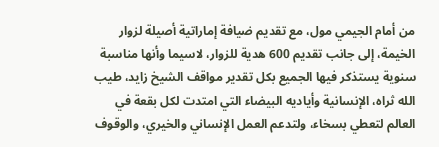من أمام الجيمي مول، مع تقديم ضيافة إماراتية أصيلة لزوار الخيمة، إلى جانب تقديم 600 هدية للزوار، لاسيما وأنها مناسبة سنوية يستذكر فيها الجميع بكل تقدير مواقف الشيخ زايد، طيب الله ثراه، الإنسانية وأياديه البيضاء التي امتدت لكل بقعة في العالم لتعطي بسخاء، ولتدعم العمل الإنساني والخيري، والوقوف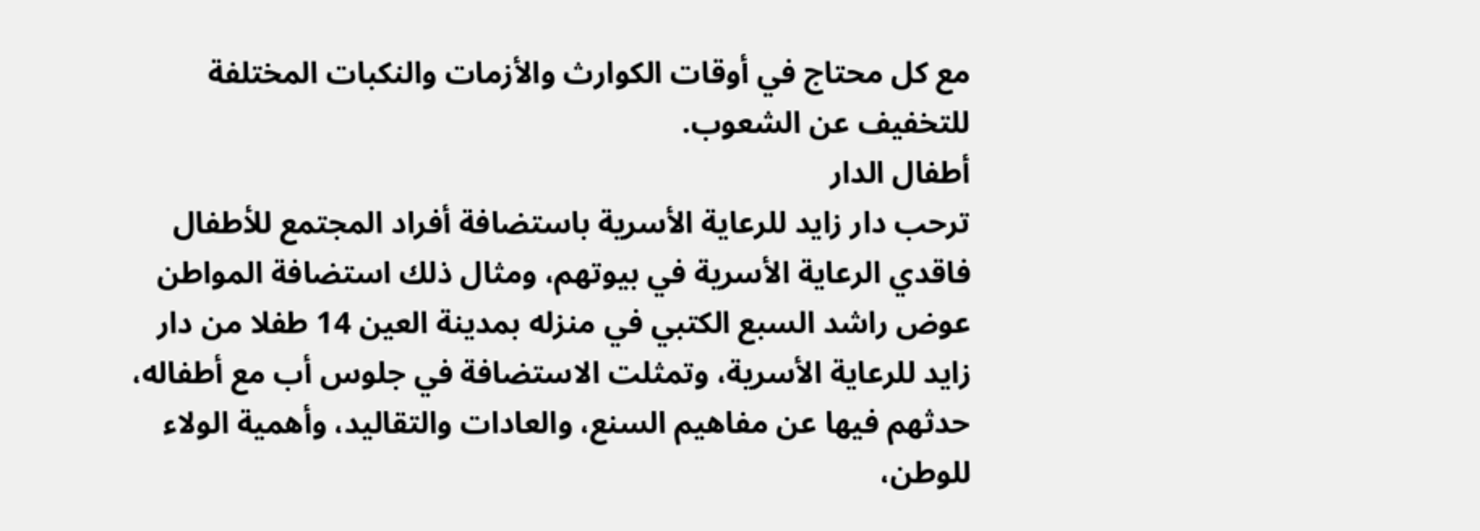مع كل محتاج في أوقات الكوارث والأزمات والنكبات المختلفة للتخفيف عن الشعوب.
أطفال الدار
ترحب دار زايد للرعاية الأسرية باستضافة أفراد المجتمع للأطفال فاقدي الرعاية الأسرية في بيوتهم، ومثال ذلك استضافة المواطن عوض راشد السبع الكتبي في منزله بمدينة العين 14 طفلا من دار زايد للرعاية الأسرية، وتمثلت الاستضافة في جلوس أب مع أطفاله، حدثهم فيها عن مفاهيم السنع، والعادات والتقاليد، وأهمية الولاء للوطن،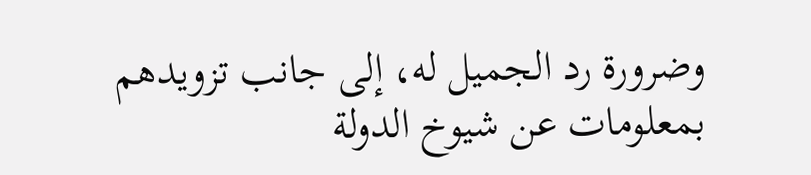وضرورة رد الجميل له، إلى جانب تزويدهم بمعلومات عن شيوخ الدولة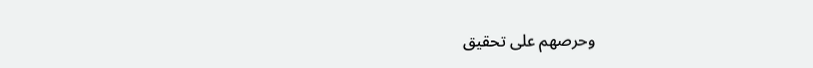وحرصهم على تحقيق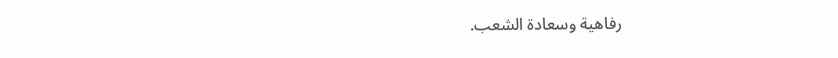رفاهية وسعادة الشعب.